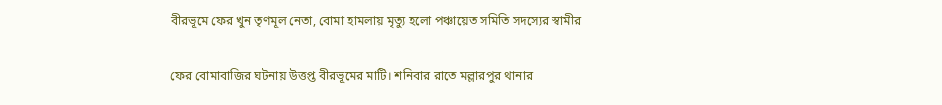বীরভূমে ফের খুন তৃণমূল নেতা, বোমা হামলায় মৃত্যু হলো পঞ্চায়েত সমিতি সদস্যের স্বামীর

ফের বোমাবাজির ঘটনায় উত্তপ্ত বীরভূমের মাটি। শনিবার রাতে মল্লারপুর থানার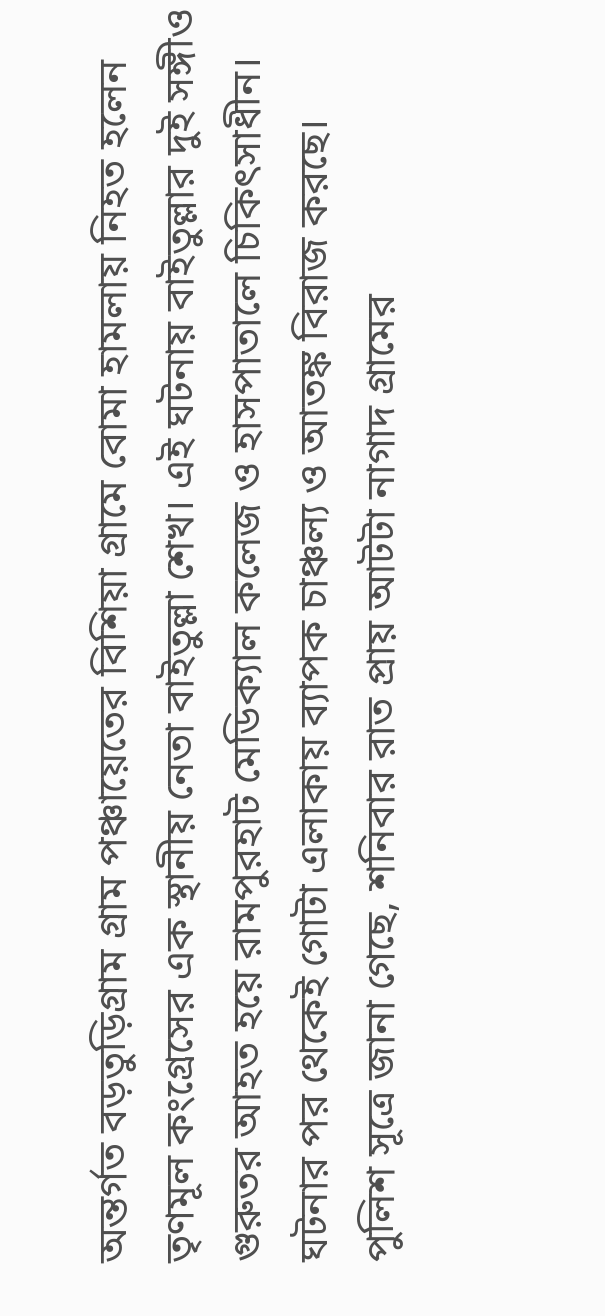অন্তর্গত বড়তুড়িগ্রাম গ্রাম পঞ্চায়েতের বিশিয়া গ্রামে বোমা হামলায় নিহত হলেন তৃণমূল কংগ্রেসের এক স্থানীয় নেতা বাইতুল্লা শেখ। এই ঘটনায় বাইতুল্লার দুই সঙ্গীও গুরুতর আহত হয়ে রামপুরহাট মেডিক্যাল কলেজ ও হাসপাতালে চিকিৎসাধীন। ঘটনার পর থেকেই গোটা এলাকায় ব্যাপক চাঞ্চল্য ও আতঙ্ক বিরাজ করছে।
পুলিশ সূত্রে জানা গেছে, শনিবার রাত প্রায় আটটা নাগাদ গ্রামের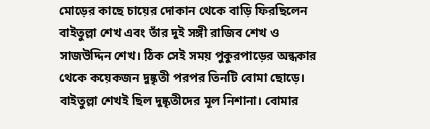মোড়ের কাছে চায়ের দোকান থেকে বাড়ি ফিরছিলেন বাইতুল্লা শেখ এবং তাঁর দুই সঙ্গী রাজিব শেখ ও সাজউদ্দিন শেখ। ঠিক সেই সময় পুকুরপাড়ের অন্ধকার থেকে কয়েকজন দুষ্কৃতী পরপর তিনটি বোমা ছোড়ে। বাইতুল্লা শেখই ছিল দুষ্কৃতীদের মূল নিশানা। বোমার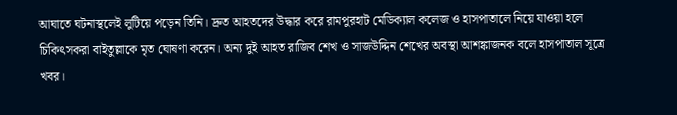আঘাতে ঘটনাস্থলেই লুটিয়ে পড়েন তিনি। দ্রুত আহতদের উদ্ধার করে রামপুরহাট মেডিক্যাল কলেজ ও হাসপাতালে নিয়ে যাওয়া হলে চিকিৎসকরা বাইতুল্লাকে মৃত ঘোষণা করেন। অন্য দুই আহত রাজিব শেখ ও সাজউদ্দিন শেখের অবস্থা আশঙ্কাজনক বলে হাসপাতাল সূত্রে খবর।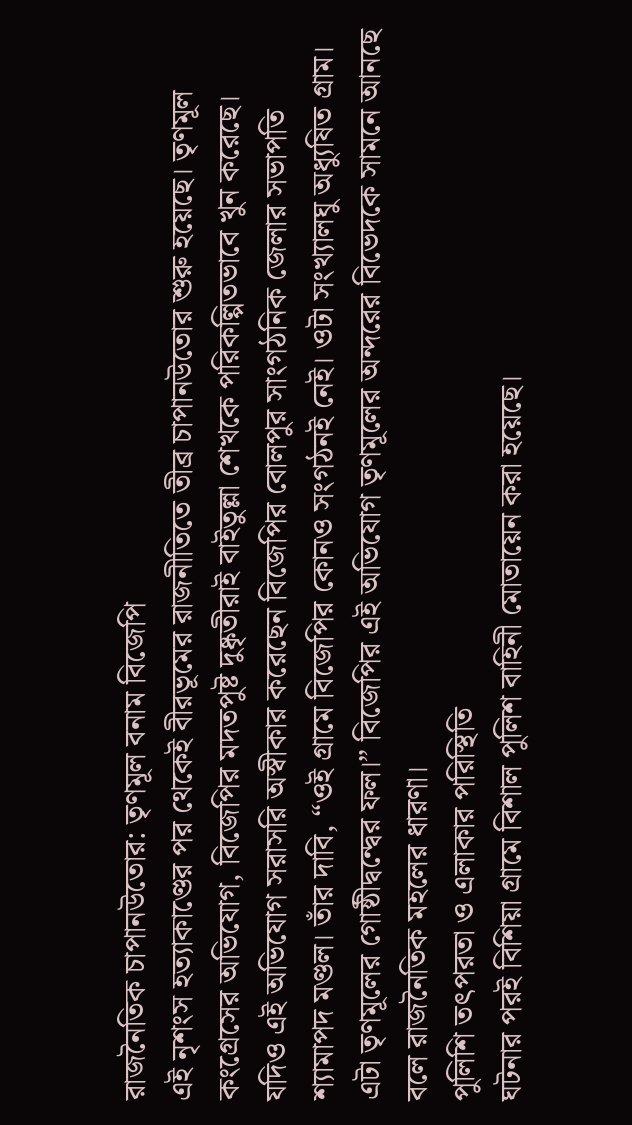রাজনৈতিক চাপানউতোর: তৃণমূল বনাম বিজেপি
এই নৃশংস হত্যাকাণ্ডের পর থেকেই বীরভূমের রাজনীতিতে তীব্র চাপানউতোর শুরু হয়েছে। তৃণমূল কংগ্রেসের অভিযোগ, বিজেপির মদতপুষ্ট দুষ্কৃতীরাই বাইতুল্লা শেখকে পরিকল্পিতভাবে খুন করেছে।
যদিও এই অভিযোগ সরাসরি অস্বীকার করেছেন বিজেপির বোলপুর সাংগঠনিক জেলার সভাপতি শ্যামাপদ মণ্ডল। তাঁর দাবি, “ওই গ্রামে বিজেপির কোনও সংগঠনই নেই। ওটা সংখ্যালঘু অধ্যুষিত গ্রাম। এটা তৃণমূলের গোষ্ঠীদ্বন্দ্বের ফল।” বিজেপির এই অভিযোগ তৃণমূলের অন্দরের বিভেদকে সামনে আনছে বলে রাজনৈতিক মহলের ধারণা।
পুলিশি তৎপরতা ও এলাকার পরিস্থিতি
ঘটনার পরই বিশিয়া গ্রামে বিশাল পুলিশ বাহিনী মোতায়েন করা হয়েছে।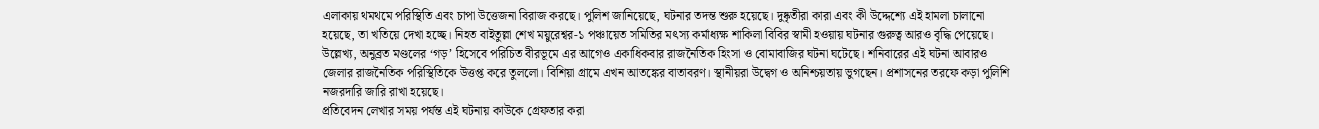এলাকায় থমথমে পরিস্থিতি এবং চাপা উত্তেজনা বিরাজ করছে। পুলিশ জানিয়েছে, ঘটনার তদন্ত শুরু হয়েছে। দুষ্কৃতীরা কারা এবং কী উদ্দেশ্যে এই হামলা চালানো হয়েছে, তা খতিয়ে দেখা হচ্ছে। নিহত বাইতুল্লা শেখ ময়ুরেশ্বর-১ পঞ্চায়েত সমিতির মৎস্য কর্মাধ্যক্ষ শাকিলা বিবির স্বামী হওয়ায় ঘটনার গুরুত্ব আরও বৃদ্ধি পেয়েছে।
উল্লেখ্য, অনুব্রত মণ্ডলের ‘গড়’ হিসেবে পরিচিত বীরভূমে এর আগেও একাধিকবার রাজনৈতিক হিংসা ও বোমাবাজির ঘটনা ঘটেছে। শনিবারের এই ঘটনা আবারও জেলার রাজনৈতিক পরিস্থিতিকে উত্তপ্ত করে তুললো। বিশিয়া গ্রামে এখন আতঙ্কের বাতাবরণ। স্থানীয়রা উদ্বেগ ও অনিশ্চয়তায় ভুগছেন। প্রশাসনের তরফে কড়া পুলিশি নজরদারি জারি রাখা হয়েছে।
প্রতিবেদন লেখার সময় পর্যন্ত এই ঘটনায় কাউকে গ্রেফতার করা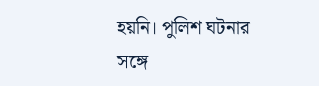হয়নি। পুলিশ ঘটনার সঙ্গে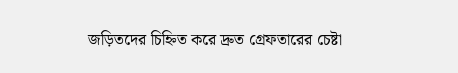জড়িতদের চিহ্নিত করে দ্রুত গ্রেফতারের চেষ্টা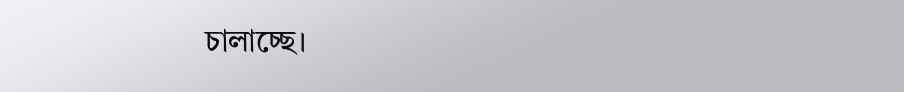চালাচ্ছে।